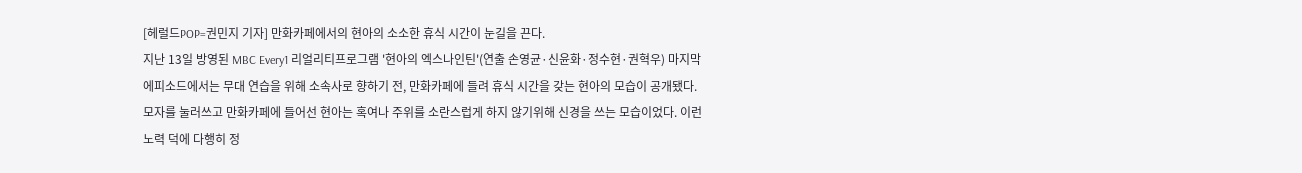[헤럴드POP=권민지 기자] 만화카페에서의 현아의 소소한 휴식 시간이 눈길을 끈다.
지난 13일 방영된 MBC Every1 리얼리티프로그램 '현아의 엑스나인틴'(연출 손영균·신윤화·정수현·권혁우) 마지막 에피소드에서는 무대 연습을 위해 소속사로 향하기 전, 만화카페에 들려 휴식 시간을 갖는 현아의 모습이 공개됐다.
모자를 눌러쓰고 만화카페에 들어선 현아는 혹여나 주위를 소란스럽게 하지 않기위해 신경을 쓰는 모습이었다. 이런 노력 덕에 다행히 정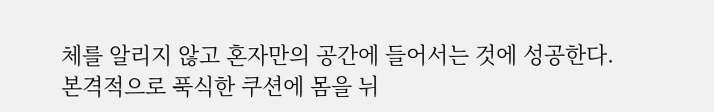체를 알리지 않고 혼자만의 공간에 들어서는 것에 성공한다.
본격적으로 푹식한 쿠션에 몸을 뉘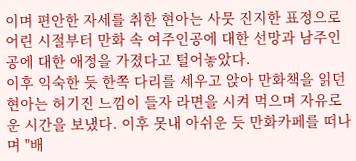이며 편안한 자세를 취한 현아는 사뭇 진지한 표정으로 어린 시절부터 만화 속 여주인공에 대한 선망과 남주인공에 대한 애정을 가졌다고 털어놓았다.
이후 익숙한 듯 한쪽 다리를 세우고 앉아 만화책을 읽던 현아는 허기진 느낌이 들자 라면을 시켜 먹으며 자유로운 시간을 보냈다. 이후 못내 아쉬운 듯 만화카페를 떠나며 "배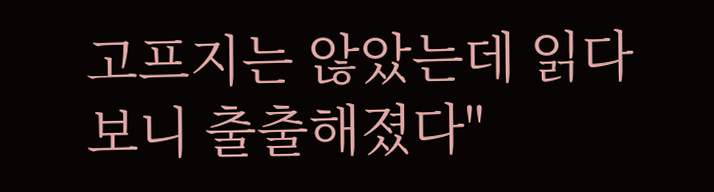고프지는 않았는데 읽다보니 출출해졌다"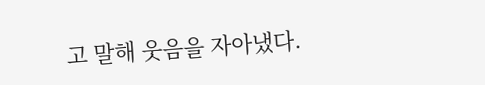고 말해 웃음을 자아냈다.